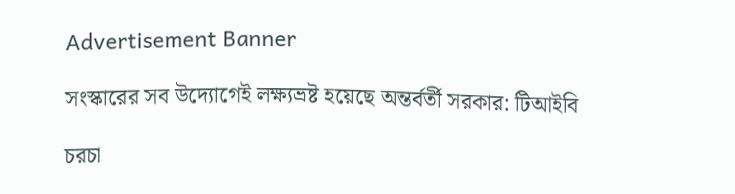Advertisement Banner

সংস্কারের সব উদ্যোগেই লক্ষ্যভ্রষ্ট হয়েছে অন্তর্বর্তী সরকার: টিআইবি

চরচা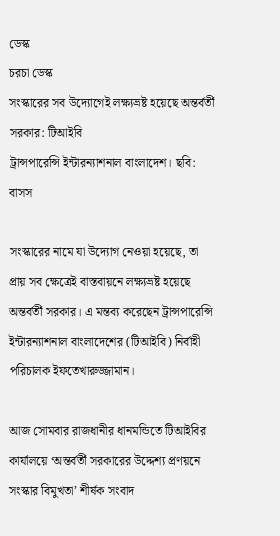ডেস্ক
চরচা ডেস্ক
সংস্কারের সব উদ্যোগেই লক্ষ্যভ্রষ্ট হয়েছে অন্তর্বর্তী সরকার: টিআইবি
ট্রান্সপারেন্সি ইন্টারন্যাশনাল বাংলাদেশ। ছবি: বাসস

সংস্কারের নামে যা উদ্যোগ নেওয়া হয়েছে, তা প্রায় সব ক্ষেত্রেই বাস্তবায়‌নে লক্ষ্যভ্রষ্ট হয়েছে অন্তর্বর্তী সরকার। এ মন্তব্য করেছেন ট্রান্সপারেন্সি ইন্টারন্যাশনাল বাংলাদেশের (টিআইবি) নির্বাহী পরিচালক ইফতেখারুজ্জামান।

আজ সোমবার রাজধানীর ধানমন্ডিতে টিআইবির কার্যালয়ে ‘অন্তর্বর্তী সরকারের উদ্দেশ্য প্রণয়নে সংস্কার বিমুখতা’ শীর্ষক সংবাদ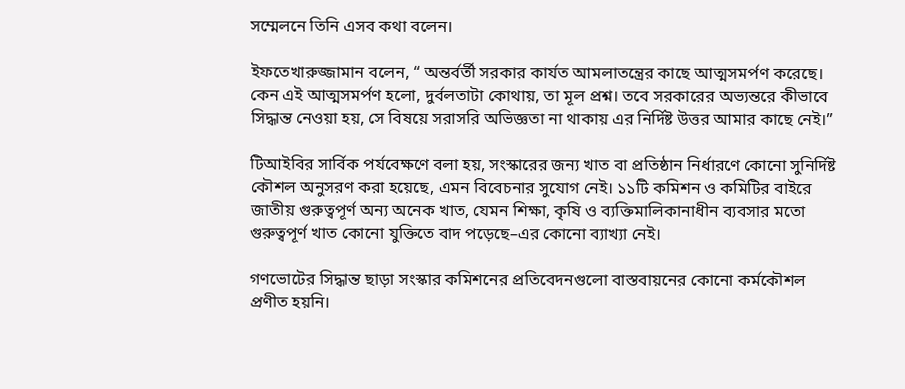সম্মেলনে তিনি এসব কথা বলেন।

ইফতেখারুজ্জামান ব‌লেন, “ অন্তর্বর্তী সরকার কার্যত আমলাত‌ন্ত্রের কাছে আত্মসমর্পণ করেছে। কেন এই আত্মসমর্পণ হলো, দুর্বলতাটা কোথায়, তা মূল প্রশ্ন। তবে সরকারের অভ্যন্তরে কীভাবে সিদ্ধান্ত নেওয়া হয়, সে বিষয়ে সরাসরি অভিজ্ঞতা না থাকায় এর নির্দিষ্ট উত্তর আমার কাছে নেই।”

টিআইবির সার্বিক পর্যবেক্ষণে বলা হয়, সংস্কারের জন্য খাত বা প্রতিষ্ঠান নির্ধারণে কোনো সুনির্দিষ্ট কৌশল অনুসরণ করা হয়েছে, এমন বিবেচনার সুযোগ নেই। ১১টি কমিশন ও কমিটির বাইরে জাতীয় গুরুত্বপূর্ণ অন্য অনেক খাত, যেমন শিক্ষা, কৃষি ও ব্যক্তিমালিকানাধীন ব্যবসার মতো গুরুত্বপূর্ণ খাত কোনো যুক্তিতে বাদ পড়েছে–এর কোনো ব্যাখ্যা নেই।

গণভোটের সিদ্ধান্ত ছাড়া সংস্কার কমিশনের প্রতিবেদনগুলো বাস্তবায়নের কোনো কর্মকৌশল প্রণীত হয়নি।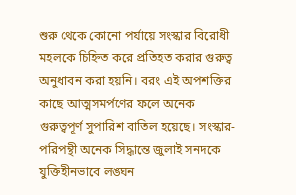শুরু থেকে কোনো পর্যায়ে সংস্কার বি‌রোধী মহলকে চিহ্নিত করে প্রতিহত করার গুরুত্ব অনুধাবন করা হয়নি। বরং এই অপশক্তির কাছে আত্মসমর্পণের ফলে অনেক গুরুত্বপূর্ণ সুপারিশ বাতিল হয়েছে। সংস্কার-পরিপন্থী অ‌নেক সিদ্ধান্তে জুলাই সনদকে যুক্তিহীনভাবে লঙ্ঘন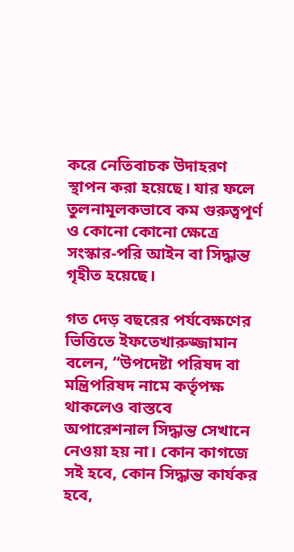করে নেতিবাচক উদাহরণ স্থাপন করা হয়েছে। যার ফলে তুলনামূলকভাবে কম গুরুত্বপূর্ণ ও কোনো কোনো ক্ষেত্রে সংস্কার-পরি আইন বা সিদ্ধান্ত গৃহীত হয়েছে।

গত দেড় বছরের পর্যবেক্ষণের ভিত্তিতে ইফতেখারুজ্জামান বলেন, “উপদেষ্টা পরিষদ বা মন্ত্রিপরিষদ নামে কর্তৃপক্ষ থাকলেও বাস্তবে অপারেশনাল সিদ্ধান্ত সেখানে নেওয়া হয় না। কোন কাগজে সই হবে, কোন সিদ্ধান্ত কার্যকর হবে,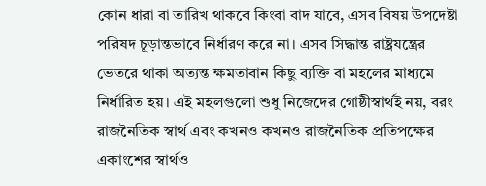কোন ধারা বা তারিখ থাকবে কিংবা বাদ যাবে, এসব বিষয় উপদেষ্টা পরিষদ চূড়ান্তভাবে নির্ধারণ করে না। এসব সিদ্ধান্ত রাষ্ট্রযন্ত্রের ভেতরে থাকা অত্যন্ত ক্ষমতাবান কিছু ব্যক্তি বা মহলের মাধ্যমে নির্ধারিত হয়। এই মহলগুলো শুধু নিজেদের গোষ্ঠীস্বার্থই নয়, বরং রাজনৈতিক স্বার্থ এবং কখনও কখনও রাজনৈতিক প্রতিপক্ষের একাংশের স্বার্থও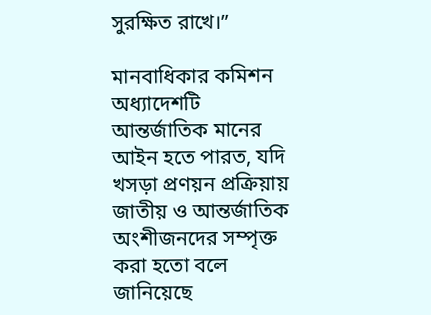সুরক্ষিত রাখে।”

মানবাধিকার কমিশন অধ্যাদেশটি আন্তর্জাতিক মানের আইন হতে পারত, যদি খসড়া প্রণয়ন প্রক্রিয়ায় জাতীয় ও আন্তর্জাতিক অংশীজনদের সম্পৃক্ত করা হতো বলে জানিয়েছে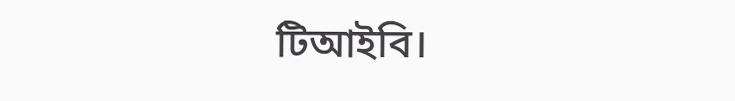টিআইবি।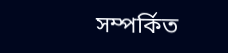সম্পর্কিত